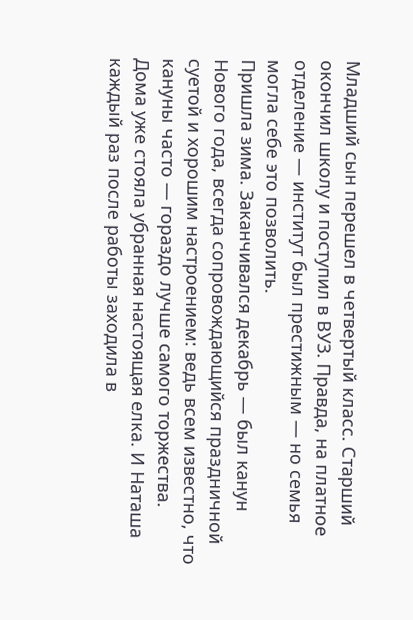Младший сын перешел в четвертый класс. Старший окончил школу и поступил в ВУЗ. Правда, на платное отделение — институт был престижным — но семья могла себе это позволить.
Пришла зима. Заканчивался декабрь — был канун Нового года, всегда сопровождающийся праздничной суетой и хорошим настроением: ведь всем известно, что кануны часто — гораздо лучше самого торжества.
Дома уже стояла убранная настоящая елка. И Наташа каждый раз после работы заходила в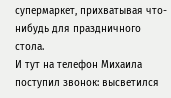супермаркет, прихватывая что-нибудь для праздничного стола.
И тут на телефон Михаила поступил звонок: высветился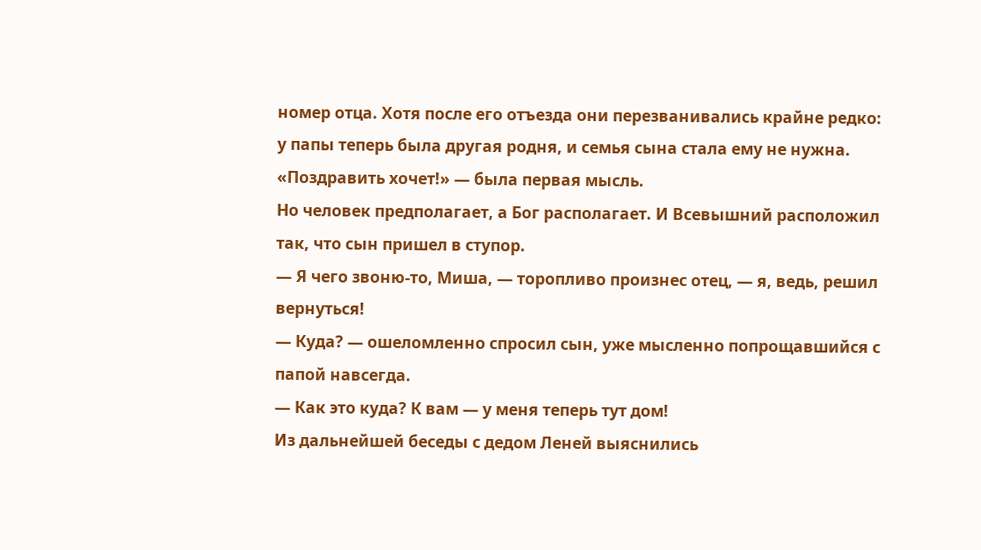номер отца. Хотя после его отъезда они перезванивались крайне редко: у папы теперь была другая родня, и семья сына стала ему не нужна.
«Поздравить хочет!» — была первая мысль.
Но человек предполагает, а Бог располагает. И Всевышний расположил так, что сын пришел в ступор.
— Я чего звоню-то, Миша, — торопливо произнес отец, — я, ведь, решил вернуться!
— Куда? — ошеломленно спросил сын, уже мысленно попрощавшийся с папой навсегда.
— Как это куда? К вам — у меня теперь тут дом!
Из дальнейшей беседы с дедом Леней выяснились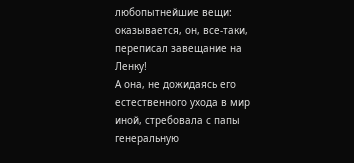любопытнейшие вещи: оказывается, он, все-таки, переписал завещание на Ленку!
А она, не дожидаясь его естественного ухода в мир иной, стребовала с папы генеральную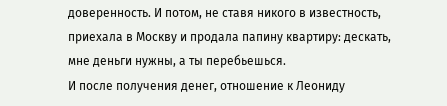доверенность. И потом, не ставя никого в известность, приехала в Москву и продала папину квартиру: дескать, мне деньги нужны, а ты перебьешься.
И после получения денег, отношение к Леониду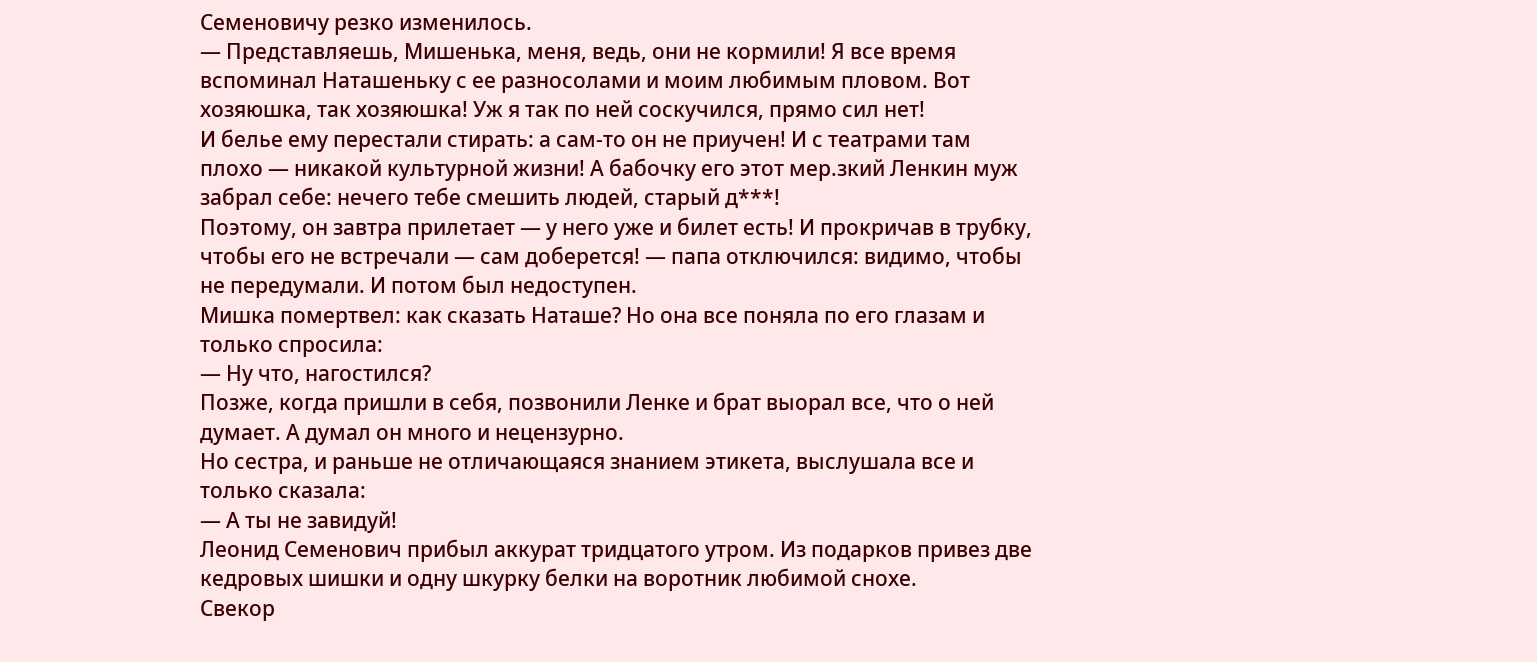Семеновичу резко изменилось.
— Представляешь, Мишенька, меня, ведь, они не кормили! Я все время вспоминал Наташеньку с ее разносолами и моим любимым пловом. Вот хозяюшка, так хозяюшка! Уж я так по ней соскучился, прямо сил нет!
И белье ему перестали стирать: а сам-то он не приучен! И с театрами там плохо — никакой культурной жизни! А бабочку его этот мер.зкий Ленкин муж забрал себе: нечего тебе смешить людей, старый д***!
Поэтому, он завтра прилетает — у него уже и билет есть! И прокричав в трубку, чтобы его не встречали — сам доберется! — папа отключился: видимо, чтобы не передумали. И потом был недоступен.
Мишка помертвел: как сказать Наташе? Но она все поняла по его глазам и только спросила:
— Ну что, нагостился?
Позже, когда пришли в себя, позвонили Ленке и брат выорал все, что о ней думает. А думал он много и нецензурно.
Но сестра, и раньше не отличающаяся знанием этикета, выслушала все и только сказала:
— А ты не завидуй!
Леонид Семенович прибыл аккурат тридцатого утром. Из подарков привез две кедровых шишки и одну шкурку белки на воротник любимой снохе.
Свекор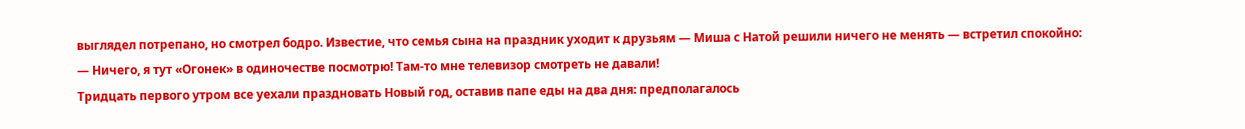выглядел потрепано, но смотрел бодро. Известие, что семья сына на праздник уходит к друзьям — Миша с Натой решили ничего не менять — встретил спокойно:
— Ничего, я тут «Огонек» в одиночестве посмотрю! Там-то мне телевизор смотреть не давали!
Тридцать первого утром все уехали праздновать Новый год, оставив папе еды на два дня: предполагалось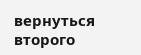вернуться второго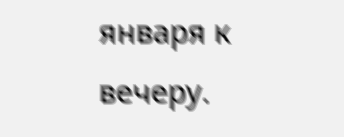января к вечеру.